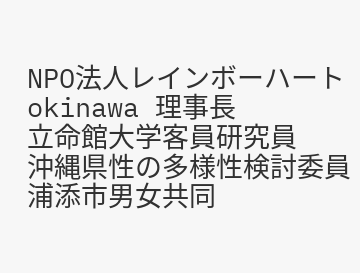NPO法人レインボーハートokinawa 理事長
立命館大学客員研究員
沖縄県性の多様性検討委員
浦添市男女共同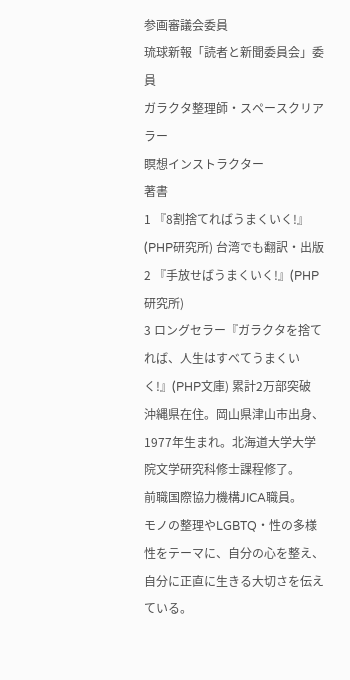参画審議会委員
琉球新報「読者と新聞委員会」委員
ガラクタ整理師・スペースクリアラー
瞑想インストラクター
著書
1 『8割捨てればうまくいく!』(PHP研究所) 台湾でも翻訳・出版
2 『手放せばうまくいく!』(PHP研究所)
3 ロングセラー『ガラクタを捨てれば、人生はすべてうまくいく!』(PHP文庫) 累計2万部突破
沖縄県在住。岡山県津山市出身、1977年生まれ。北海道大学大学院文学研究科修士課程修了。
前職国際協力機構JICA職員。
モノの整理やLGBTQ・性の多様性をテーマに、自分の心を整え、自分に正直に生きる大切さを伝えている。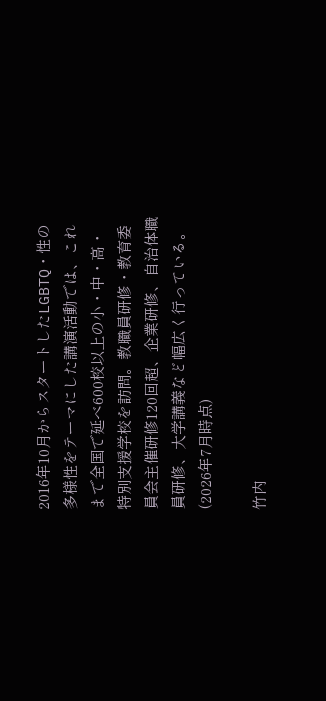2016年10月からスタートしたLGBTQ・性の多様性をテーマにした講演活動では、これまで全国で延べ600校以上の小・中・高・特別支援学校を訪問。教職員研修・教育委員会主催研修120回超、企業研修、自治体職員研修、大学講義など幅広く行っている。(2026年7月時点)

竹内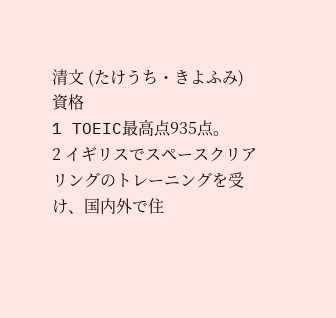清文 (たけうち・きよふみ)
資格
1 TOEIC最高点935点。
2 イギリスでスペースクリアリングのトレーニングを受け、国内外で住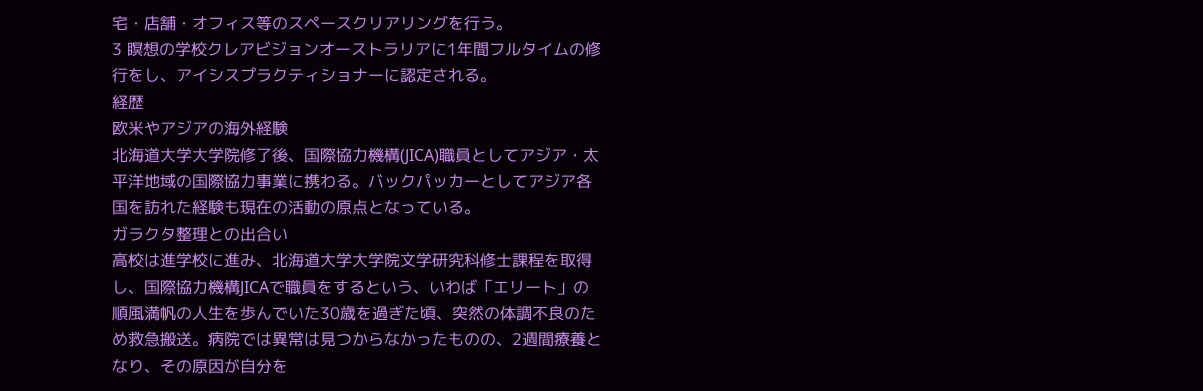宅・店舗・オフィス等のスペースクリアリングを行う。
3 瞑想の学校クレアビジョンオーストラリアに1年間フルタイムの修行をし、アイシスプラクティショナーに認定される。
経歴
欧米やアジアの海外経験
北海道大学大学院修了後、国際協力機構(JICA)職員としてアジア・太平洋地域の国際協力事業に携わる。バックパッカーとしてアジア各国を訪れた経験も現在の活動の原点となっている。
ガラクタ整理との出合い
高校は進学校に進み、北海道大学大学院文学研究科修士課程を取得し、国際協力機構JICAで職員をするという、いわば「エリート」の順風満帆の人生を歩んでいた30歳を過ぎた頃、突然の体調不良のため救急搬送。病院では異常は見つからなかったものの、2週間療養となり、その原因が自分を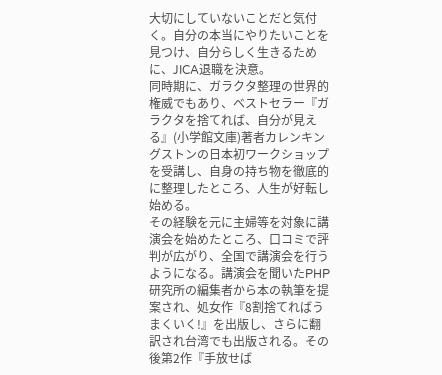大切にしていないことだと気付く。自分の本当にやりたいことを見つけ、自分らしく生きるために、JICA退職を決意。
同時期に、ガラクタ整理の世界的権威でもあり、ベストセラー『ガラクタを捨てれば、自分が見える』(小学館文庫)著者カレンキングストンの日本初ワークショップを受講し、自身の持ち物を徹底的に整理したところ、人生が好転し始める。
その経験を元に主婦等を対象に講演会を始めたところ、口コミで評判が広がり、全国で講演会を行うようになる。講演会を聞いたPHP研究所の編集者から本の執筆を提案され、処女作『8割捨てればうまくいく!』を出版し、さらに翻訳され台湾でも出版される。その後第2作『手放せば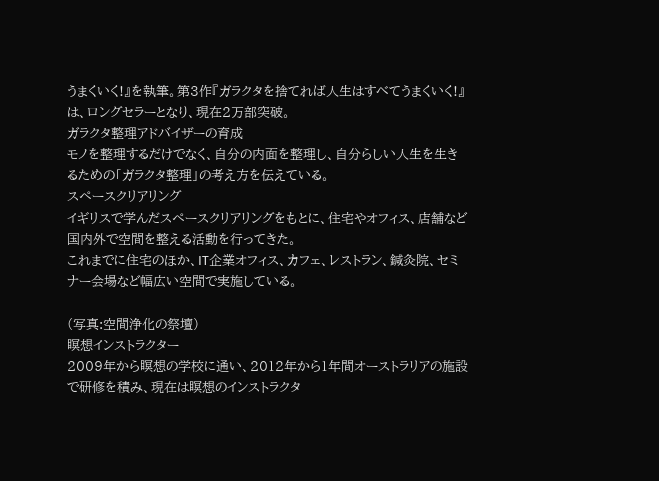うまくいく!』を執筆。第3作『ガラクタを捨てれば人生はすべてうまくいく!』は、ロングセラーとなり、現在2万部突破。
ガラクタ整理アドバイザーの育成
モノを整理するだけでなく、自分の内面を整理し、自分らしい人生を生きるための「ガラクタ整理」の考え方を伝えている。
スペースクリアリング
イギリスで学んだスペースクリアリングをもとに、住宅やオフィス、店舗など国内外で空間を整える活動を行ってきた。
これまでに住宅のほか、IT企業オフィス、カフェ、レストラン、鍼灸院、セミナー会場など幅広い空間で実施している。

(写真:空間浄化の祭壇)
瞑想インストラクター
2009年から瞑想の学校に通い、2012年から1年間オーストラリアの施設で研修を積み、現在は瞑想のインストラクタ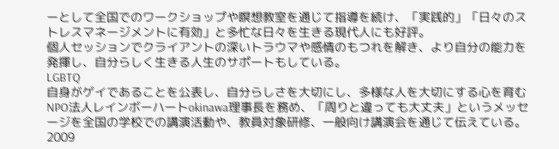ーとして全国でのワークショップや瞑想教室を通じて指導を続け、「実践的」「日々のストレスマネージメントに有効」と多忙な日々を生きる現代人にも好評。
個人セッションでクライアントの深いトラウマや感情のもつれを解き、より自分の能力を発揮し、自分らしく生きる人生のサポートもしている。
LGBTQ
自身がゲイであることを公表し、自分らしさを大切にし、多様な人を大切にする心を育むNPO法人レインボーハートokinawa理事長を務め、「周りと違っても大丈夫」というメッセージを全国の学校での講演活動や、教員対象研修、一般向け講演会を通じて伝えている。
2009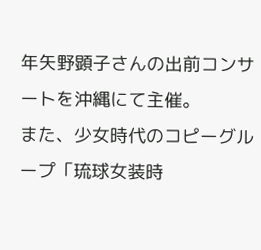年矢野顕子さんの出前コンサートを沖縄にて主催。
また、少女時代のコピーグループ「琉球女装時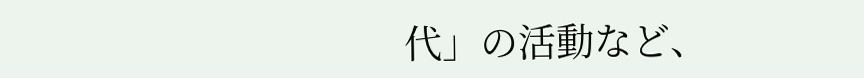代」の活動など、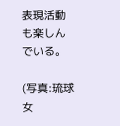表現活動も楽しんでいる。

(写真:琉球女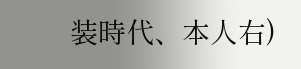装時代、本人右)